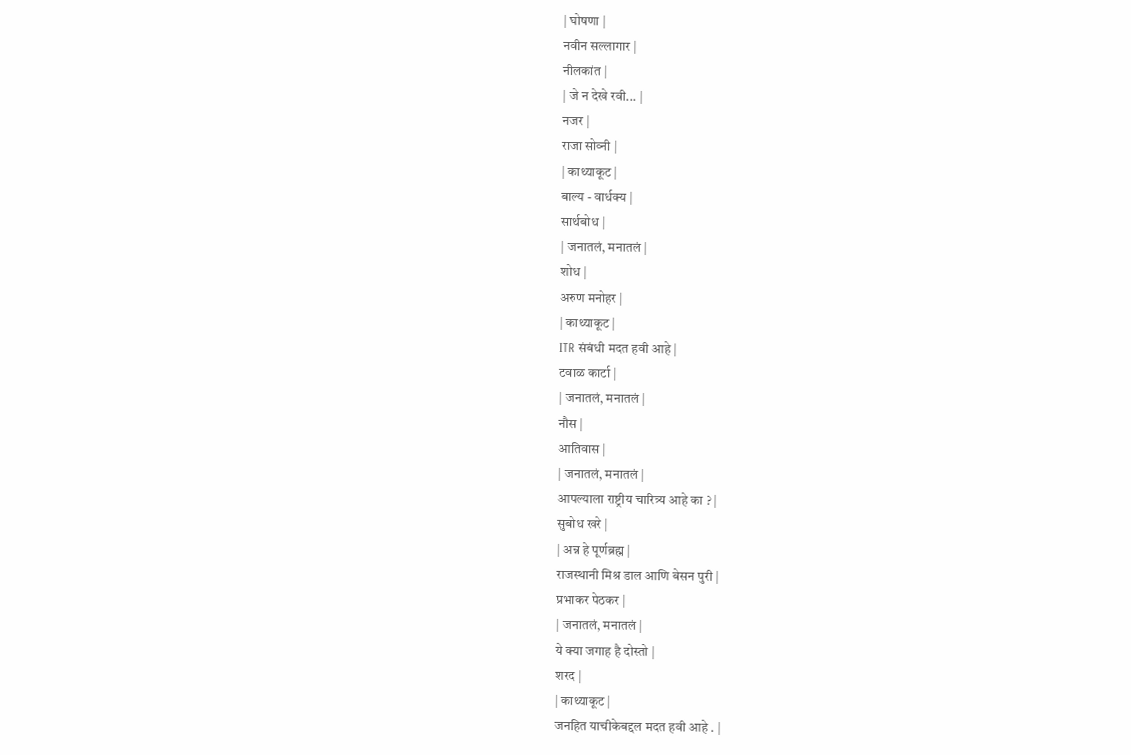| घोषणा |
नवीन सल्लागार |
नीलकांत |
| जे न देखे रवी... |
नजर |
राजा सोव्नी |
| काथ्याकूट |
बाल्य - वार्धक्य |
सार्थबोध |
| जनातलं, मनातलं |
शोध |
अरुण मनोहर |
| काथ्याकूट |
ITR संबंधी मदत हवी आहे |
टवाळ कार्टा |
| जनातलं, मनातलं |
नौस |
आतिवास |
| जनातलं, मनातलं |
आपल्याला राष्ट्रीय चारित्र्य आहे का ? |
सुबोध खरे |
| अन्न हे पूर्णब्रह्म |
राजस्थानी मिश्र डाल आणि बेसन पुरी |
प्रभाकर पेठकर |
| जनातलं, मनातलं |
ये क्या जगाह है दोस्तो |
शरद |
| काथ्याकूट |
जनहित याचीकेबद्दल मदत हवी आहे . |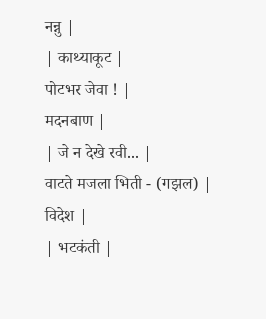नन्नु |
| काथ्याकूट |
पोटभर जेवा ! |
मदनबाण |
| जे न देखे रवी... |
वाटते मजला भिती - (गझल) |
विदेश |
| भटकंती |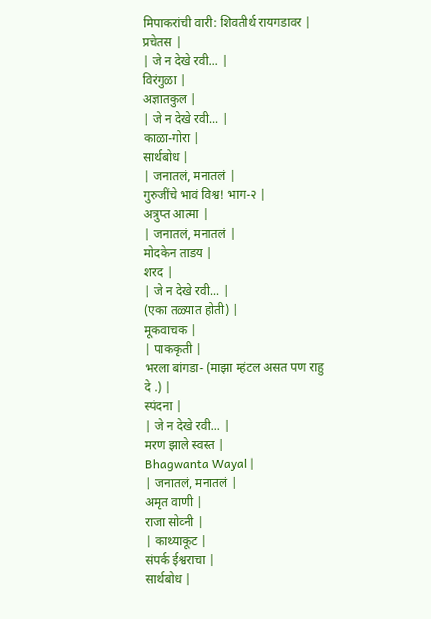मिपाकरांची वारी: शिवतीर्थ रायगडावर |
प्रचेतस |
| जे न देखे रवी... |
विरंगुळा |
अज्ञातकुल |
| जे न देखे रवी... |
काळा-गोरा |
सार्थबोध |
| जनातलं, मनातलं |
गुरुजींचे भावं विश्व! भाग-२ |
अत्रुप्त आत्मा |
| जनातलं, मनातलं |
मोदकेन ताडय |
शरद |
| जे न देखे रवी... |
(एका तळ्यात होती) |
मूकवाचक |
| पाककृती |
भरला बांगडा- (माझा म्हंटल असत पण राहु दे .) |
स्पंदना |
| जे न देखे रवी... |
मरण झाले स्वस्त |
Bhagwanta Wayal |
| जनातलं, मनातलं |
अमृत वाणी |
राजा सोव्नी |
| काथ्याकूट |
संपर्क ईश्वराचा |
सार्थबोध |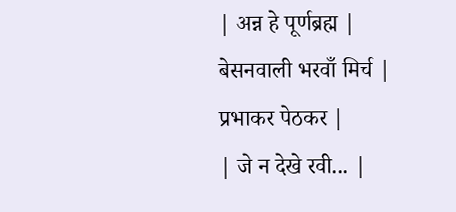| अन्न हे पूर्णब्रह्म |
बेसनवाली भरवाँ मिर्च |
प्रभाकर पेठकर |
| जे न देखे रवी... |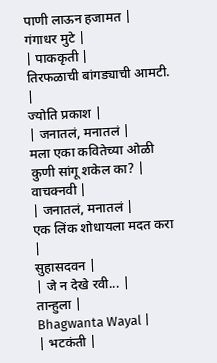पाणी लाऊन हजामत |
गंगाधर मुटे |
| पाककृती |
तिरफळाची बांगड्याची आमटी. |
ज्योति प्रकाश |
| जनातलं, मनातलं |
मला एका कवितेच्या ओळी कुणी सांगू शकेल का? |
वाचक्नवी |
| जनातलं, मनातलं |
एक लिंक शोधायला मदत करा |
सुहासदवन |
| जे न देखे रवी... |
तान्हुला |
Bhagwanta Wayal |
| भटकंती |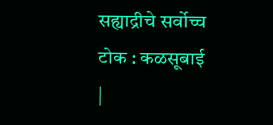सह्याद्रीचे सर्वोच्च टोक : कळसूबाई |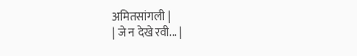अमितसांगली |
| जे न देखे रवी... |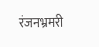रंजनभ्रमरी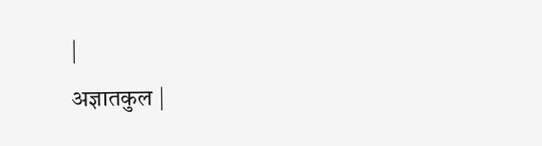|
अज्ञातकुल |